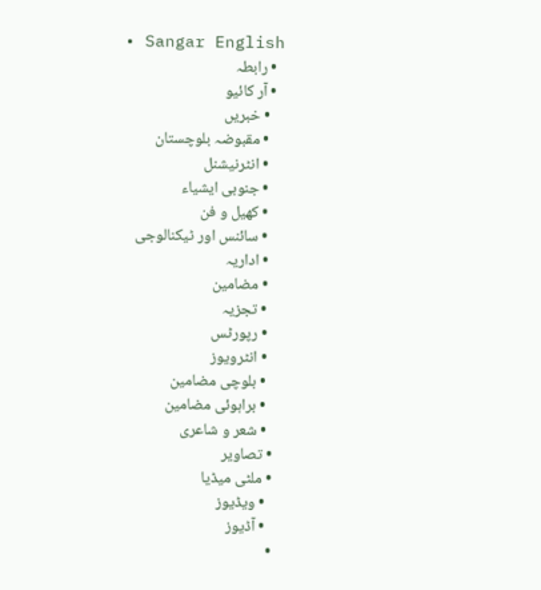• Sangar English
  • رابطہ
  • آر کائیو
    • خبریں
    • مقبوضہ بلوچستان
    • انٹرنیشنل
    • جنوبی ایشیاء
    • کھیل و فن
    • سائنس اور ٹیکنالوجی
    • اداریہ
    • مضامین
    • تجزیہ
    • رپورٹس
    • انٹرویوز
    • بلوچی مضامین
    • براہوئی مضامین
    • شعر و شاعری
  • تصاویر
  • ملٹی میڈیا
    • ویڈیوز
    • آڈیوز
  •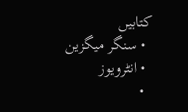کتابیں
  • سنگر میگزین
  • انٹرویوز
  •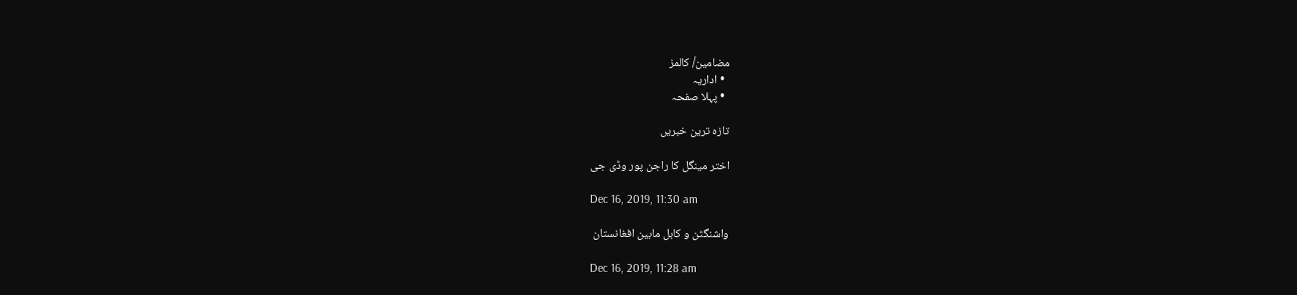مضامین/ کالمز
  • اداریہ
  • پہلا صفحہ

تازہ ترین خبریں

اختر مینگل کا راجن پور وڈی جی

Dec 16, 2019, 11:30 am

واشنگٹن و کابل مابین افغانستان

Dec 16, 2019, 11:28 am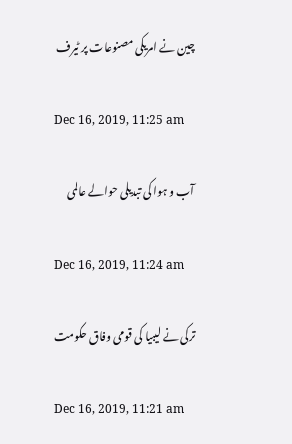چین نے امریکی مصنوعات پر ٹیرف

Dec 16, 2019, 11:25 am

آب و ہوا کی تبدیلی حوالے عالمی

Dec 16, 2019, 11:24 am

ترکی نے لیبیا کی قومی وفاق حکومت

Dec 16, 2019, 11:21 am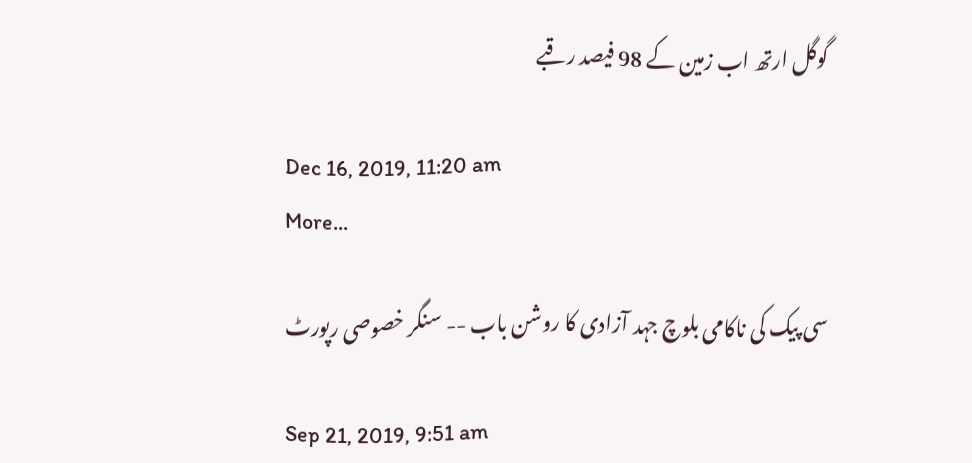گوگل ارتھ اب زمین کے 98 فیصد رقبے

Dec 16, 2019, 11:20 am
More...

سی پیک کی ناکامی بلوچ جہد آزادی کا روشن باب -- سنگر خصوصی رپورٹ

Sep 21, 2019, 9:51 am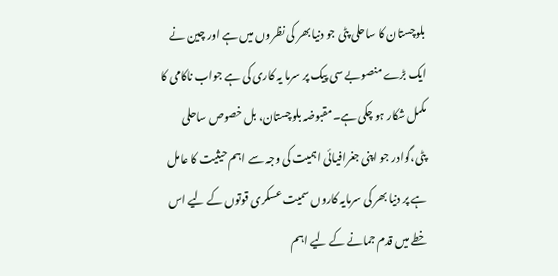بلوچستان کا ساحلی پٹی جو دنیا بھر کی نظروں میں ہے اور چین نے ایک بڑے منصوبے سی پیک پر سرما یہ کاری کی ہے جواب ناکامی کا مکمل شکار ہو چکی ہے۔مقبوضہ بلوچستان، بل خصوص ساحلی پٹی،گوادر جو اپنی جغرافیائی اہمیت کی وجہ سے اہم حیثیت کا عامل ہے پر دنیا بھر کی سرمایہ کاروں سمیت عسکری قوتوں کے لیے اس خطے میں قدم جمانے کے لیے اہم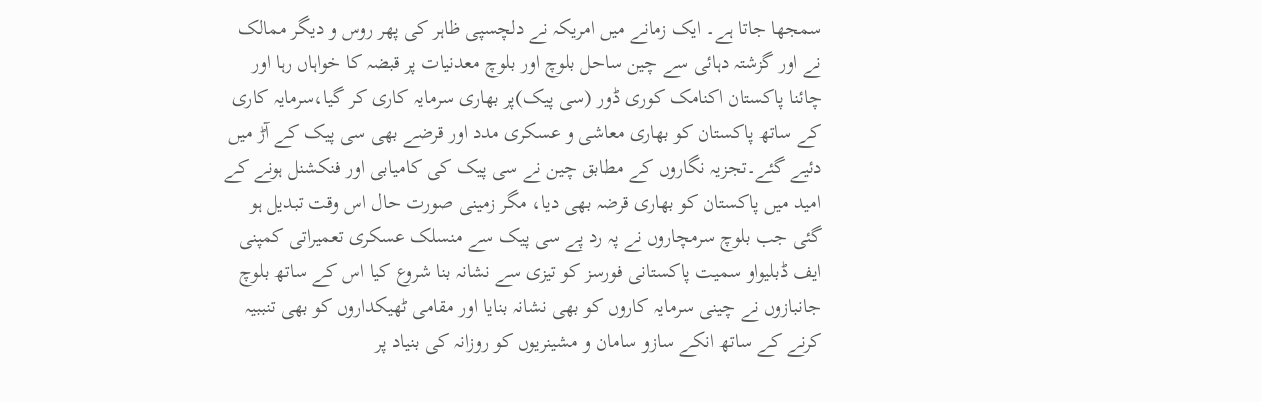سمجھا جاتا ہے۔ ایک زمانے میں امریکہ نے دلچسپی ظاہر کی پھر روس و دیگر ممالک نے اور گزشتہ دہائی سے چین ساحل بلوچ اور بلوچ معدنیات پر قبضہ کا خواہاں رہا اور چائنا پاکستان اکنامک کوری ڈور (سی پیک)پر بھاری سرمایہ کاری کر گیا،سرمایہ کاری کے ساتھ پاکستان کو بھاری معاشی و عسکری مدد اور قرضے بھی سی پیک کے آڑ میں دئیے گئے۔تجزیہ نگاروں کے مطابق چین نے سی پیک کی کامیابی اور فنکشنل ہونے کے امید میں پاکستان کو بھاری قرضہ بھی دیا، مگر زمینی صورت حال اس وقت تبدیل ہو گئی جب بلوچ سرمچاروں نے پہ رد پے سی پیک سے منسلک عسکری تعمیراتی کمپنی ایف ڈبلیواو سمیت پاکستانی فورسز کو تیزی سے نشانہ بنا شروع کیا اس کے ساتھ بلوچ جانبازوں نے چینی سرمایہ کاروں کو بھی نشانہ بنایا اور مقامی ٹھیکداروں کو بھی تنببیہ کرنے کے ساتھ انکے سازو سامان و مشینریوں کو روزانہ کی بنیاد پر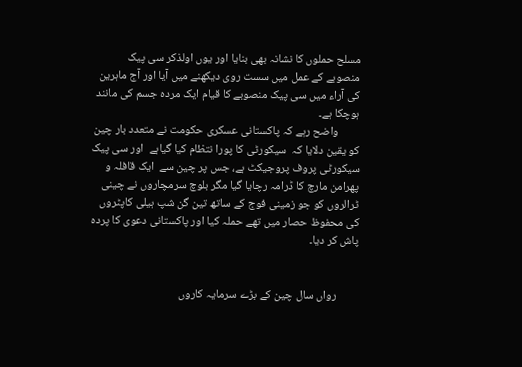مسلح حملوں کا نشانہ بھی بنایا اور یوں اولذکر سی پیک منصوبے کے عمل میں سست روی دیکھنے میں آیا اور آج ماہرین کی آراء میں سی پیک منصوبے کا قیام ایک مردہ جسم کی مانند ہوچکا ہے۔
        واضح رہے کہ پاکستانی عسکری حکومت نے متعدد بار چین کو یقین دلایا کہ  سیکورٹی کا پورا نتظام کیا گیاہے  اور سی پیک سیکورٹی پروف پروجیکٹ ہے، جس پر چین سے  ایک قافلہ و پھرامن مارچ کا ڈرامہ رچایا گیا مگر بلوچ سرمچاروں نے چینی ٹرالروں کو جو زمینی فوج کے ساتھ تین گن شپ ہیلی کاپٹروں کی محفوظ حصار میں تھے حملہ کیا اور پاکستانی دعوی کا پردہ پاش کر دیا۔


        رواں سال چین کے بڑے سرمایہ کاروں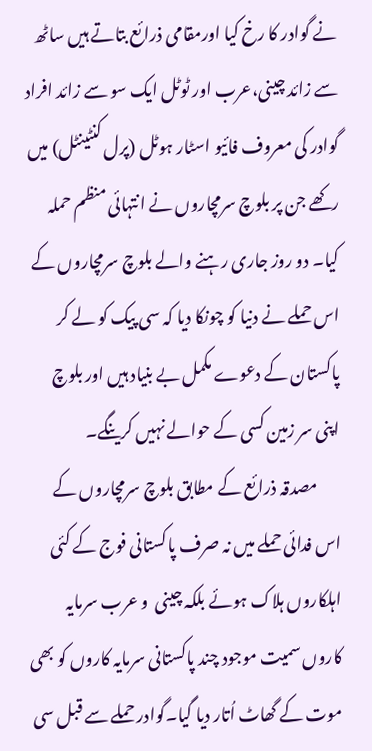نے گوادر کا رخ کیا اورمقامی ذرائع بتاتے ہیں ساٹھ سے زائد چینی،عرب اور ٹوٹل ایک سو سے زائد افراد گوادر کی معروف فائیو اسٹار ہوٹل (پرل کنٹینٹل) میں رکھے جن پر بلوچ سرمچاروں نے انتہائی منظم حملہ کیا۔ دو روز جاری رہنے والے بلوچ سرمچاروں کے اس حملے نے دنیا کو چونکا دیا کہ سی پیک کو لے کر پاکستان کے دعوے مکمل بے بنیاد ہیں اور بلوچ اپنی سر زمین کسی کے حوالے نہیں کرینگے۔
       مصدقہ ذرائع کے مطابق بلوچ سرمچاروں کے اس فدائی حملے میں نہ صرف پاکستانی فوج کے کئی اہلکاروں ہلاک ہوئے بلکہ چینی  و عرب سرمایہ کاروں سمیت موجود چند پاکستانی سرمایہ کاروں کو بھی موت کے گھاٹ اُتار دیا گیا۔گوادر حملے سے قبل سی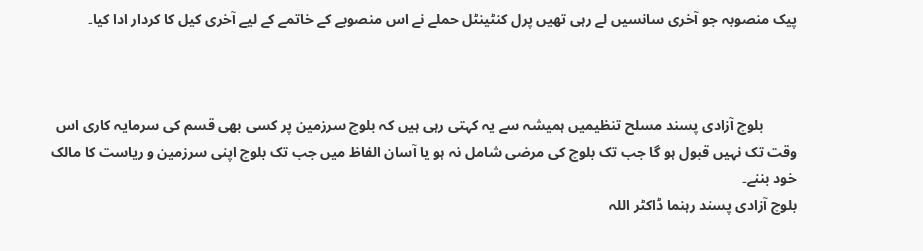پیک منصوبہ جو آخری سانسیں لے رہی تھیں پرل کنٹینٹل حملے نے اس منصوبے کے خاتمے کے لیے آخری کیل کا کردار ادا کیا۔



         بلوچ آزادی پسند مسلح تنظیمیں ہمیشہ سے یہ کہتی رہی ہیں کہ بلوچ سرزمین پر کسی بھی قسم کی سرمایہ کاری اس وقت تک نہیں قبول ہو گا جب تک بلوچ کی مرضی شامل نہ ہو یا آسان الفاظ میں جب تک بلوچ اپنی سرزمین و ریاست کا مالک خود بننے۔
بلوچ آزادی پسند رہنما ڈاکٹر اللہ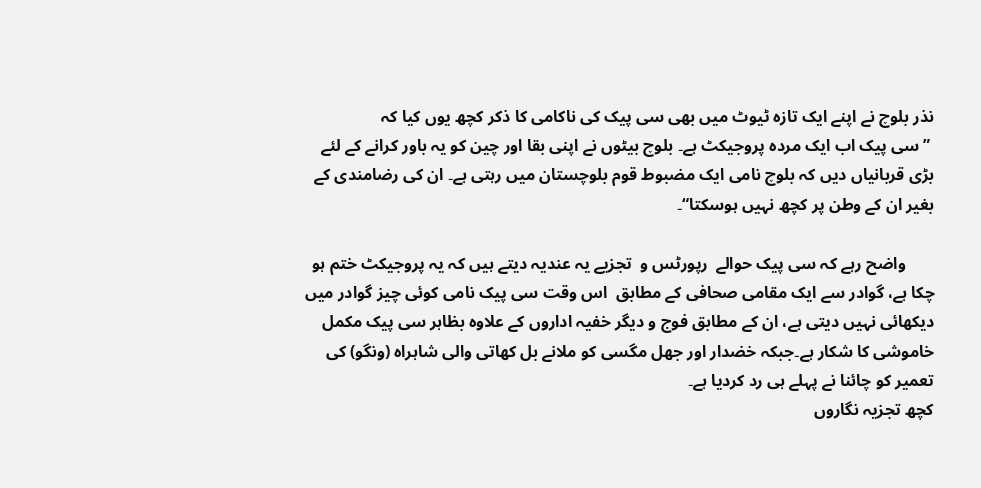نذر بلوچ نے اپنے ایک تازہ ٹیوٹ میں بھی سی پیک کی ناکامی کا ذکر کچھ یوں کیا کہ
 ”سی پیک اب ایک مردہ پروجیکٹ ہے۔ بلوچ بیٹوں نے اپنی بقا اور چین کو یہ باور کرانے کے لئے بڑی قربانیاں دیں کہ بلوچ نامی ایک مضبوط قوم بلوچستان میں رہتی ہے۔ ان کی رضامندی کے بغیر ان کے وطن پر کچھ نہیں ہوسکتا“۔

       واضح رہے کہ سی پیک حوالے  رپورٹس و  تجزیے یہ عندیہ دیتے ہیں کہ یہ پروجیکٹ ختم ہو چکا ہے، گوادر سے ایک مقامی صحافی کے مطابق  اس وقت سی پیک نامی کوئی چیز گوادر میں دیکھائی نہیں دیتی ہے، ان کے مطابق فوج و دیگر خفیہ اداروں کے علاوہ بظاہر سی پیک مکمل خاموشی کا شکار ہے۔جبکہ خضدار اور جھل مگسی کو ملانے بل کھاتی والی شاہراہ (ونگو) کی تعمیر کو چائنا نے پہلے ہی رد کردیا ہے۔
کچھ تجزیہ نگاروں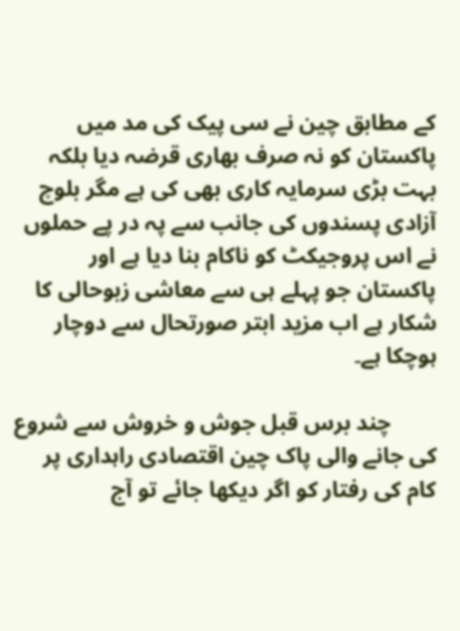کے مطابق چین نے سی پیک کی مد میں پاکستان کو نہ صرف بھاری قرضہ دیا بلکہ بہت بڑی سرمایہ کاری بھی کی ہے مگر بلوچ آزادی پسندوں کی جانب سے پہ در پے حملوں نے اس پروجیکٹ کو ناکام بنا دیا ہے اور پاکستان جو پہلے ہی سے معاشی زبوحالی کا شکار ہے اب مزید ابتر صورتحال سے دوچار ہوچکا ہے۔

        چند برس قبل جوش و خروش سے شروع کی جانے والی پاک چین اقتصادی راہداری پر کام کی رفتار کو اگر دیکھا جائے تو آج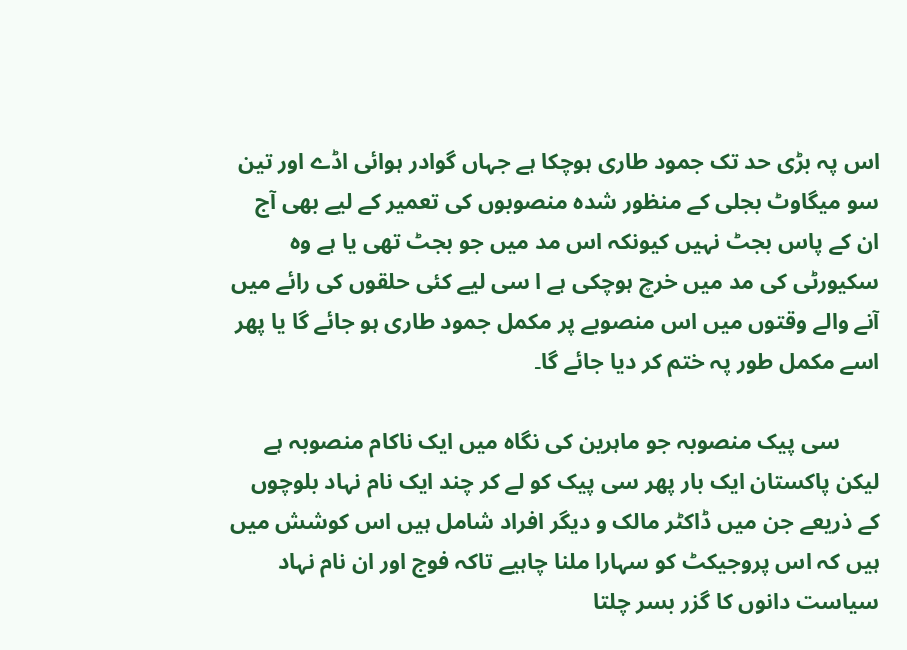اس پہ بڑی حد تک جمود طاری ہوچکا ہے جہاں گوادر ہوائی اڈے اور تین سو میگاوٹ بجلی کے منظور شدہ منصوبوں کی تعمیر کے لیے بھی آج ان کے پاس بجٹ نہیں کیونکہ اس مد میں جو بجٹ تھی یا ہے وہ سکیورٹی کی مد میں خرچ ہوچکی ہے ا سی لیے کئی حلقوں کی رائے میں آنے والے وقتوں میں اس منصوبے پر مکمل جمود طاری ہو جائے گا یا پھر اسے مکمل طور پہ ختم کر دیا جائے گا۔

       سی پیک منصوبہ جو ماہرین کی نگاہ میں ایک ناکام منصوبہ ہے لیکن پاکستان ایک بار پھر سی پیک کو لے کر چند ایک نام نہاد بلوچوں کے ذریعے جن میں ڈاکٹر مالک و دیگر افراد شامل ہیں اس کوشش میں ہیں کہ اس پروجیکٹ کو سہارا ملنا چاہیے تاکہ فوج اور ان نام نہاد سیاست دانوں کا گزر بسر چلتا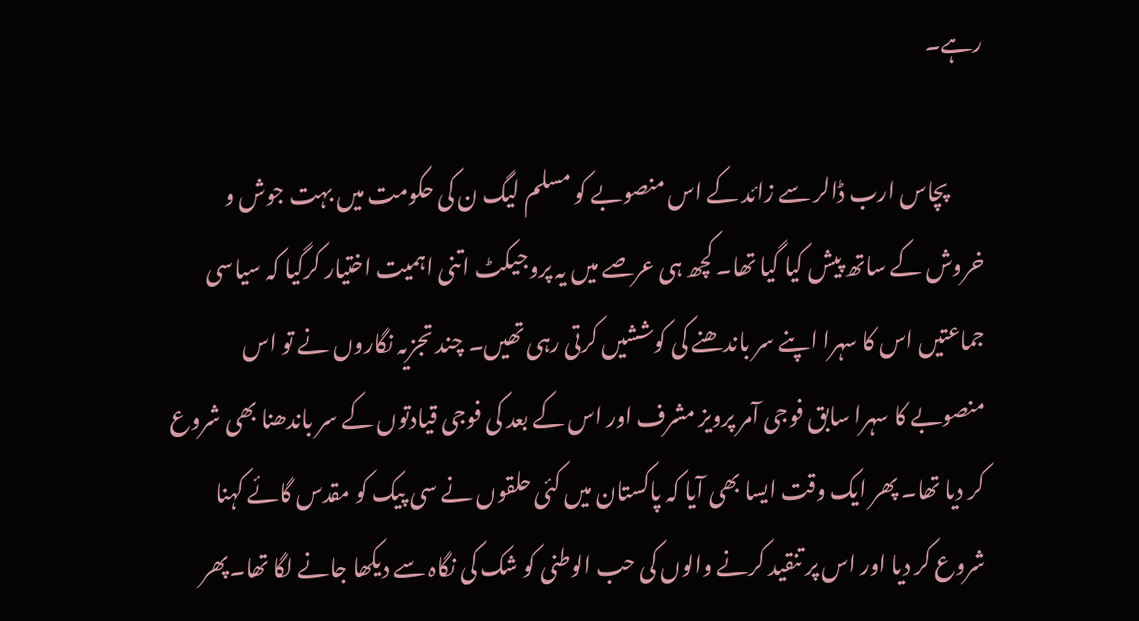رہے۔

        پچاس ارب ڈالر سے زائد کے اس منصوبے کو مسلم لیگ ن کی حکومت میں بہت جوش و خروش کے ساتھ پیش کیا گیا تھا۔ کچھ ہی عرصے میں یہ پروجیکٹ اتنی اہمیت اختیار کرگیا کہ سیاسی جماعتیں اس کا سہرا اپنے سر باندھنے کی کوششیں کرتی رہی تھیں۔ چند تجزیہ نگاروں نے تو اس منصوبے کا سہرا سابق فوجی آمر پرویز مشرف اور اس کے بعد کی فوجی قیادتوں کے سر باندھنا بھی شروع کر دیا تھا۔ پھر ایک وقت ایسا بھی آیا کہ پاکستان میں کئی حلقوں نے سی پیک کو مقدس گائے کہنا شروع کر دیا اور اس پر تنقید کرنے والوں کی حب الوطنی کو شک کی نگاہ سے دیکھا جانے لگا تھا۔پھر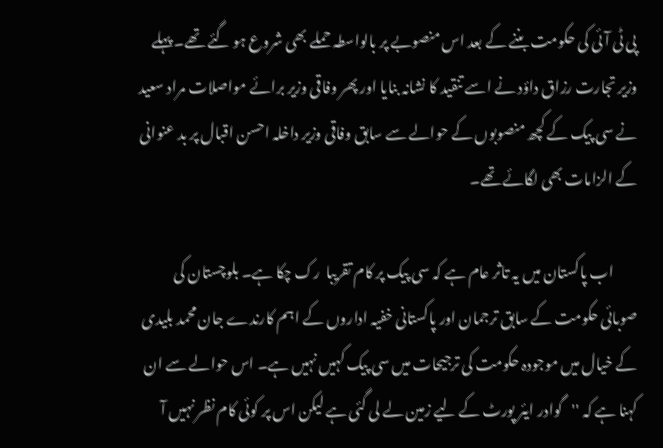پی ٹی آئی کی حکومت بننے کے بعد اس منصوبے پر بالواسطہ حملے بھی شروع ہو گئے تھے۔ پہلے وزیر تجارت رزاق داؤد نے اسے تنقید کا نشانہ بنایا اور پھر وفاقی وزیر برائے مواصلات مراد سعید نے سی پیک کے کچھ منصوبوں کے حوالے سے سابق وفاقی وزیر داخلہ احسن اقبال پر بد عنوانی کے الزامات بھی لگائے تھے۔

        اب پاکستان میں یہ تاثر عام ہے کہ سی پیک پر کام تقریبا  رک چکا ہے۔ بلوچستان کی صوبائی حکومت کے سابق ترجمان اور پاکستانی خفیہ اداروں کے اہم کارندے جان محمد بلیدی کے خیال میں موجودہ حکومت کی ترجیحات میں سی پیک کہیں نہیں ہے۔ اس حوالے سے ان کہنا ہے کہ ''گوادر ایئر پورٹ کے لیے زمین لے لی گئی ہے لیکن اس پر کوئی کام نظر نہیں آ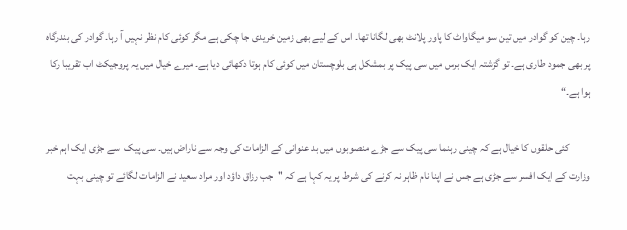رہا۔ چین کو گوادر میں تین سو میگاواٹ کا پاور پلانٹ بھی لگانا تھا۔ اس کے لیے بھی زمین خریدی جا چکی ہے مگر کوئی کام نظر نہیں آ رہا۔ گوادر کی بندرگاہ پر بھی جمود طاری ہے۔ تو گزشتہ ایک برس میں سی پیک پر بمشکل ہی بلوچستان میں کوئی کام ہوتا دکھائی دیا ہے۔ میرے خیال میں یہ پروجیکٹ اب تقریبا رکا ہوا ہے۔“

          کئی حلقوں کا خیال ہے کہ چینی رہنما سی پیک سے جڑے منصوبوں میں بد عنوانی کے الزامات کی وجہ سے ناراض ہیں۔ سی پیک  سے جڑی ایک اہم خبر وزارت کے ایک افسر سے جڑی ہے جس نے اپنا نام ظاہر نہ کرنے کی شرط پر یہ کہا ہے کہ ''جب رزاق داؤد اور مراد سعید نے الزامات لگائے تو چینی بہت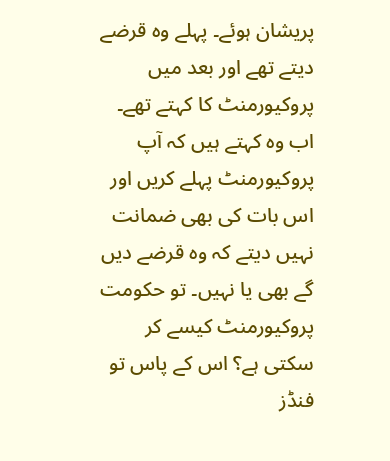پریشان ہوئے۔ پہلے وہ قرضے دیتے تھے اور بعد میں پروکیورمنٹ کا کہتے تھے۔ اب وہ کہتے ہیں کہ آپ پروکیورمنٹ پہلے کریں اور اس بات کی بھی ضمانت نہیں دیتے کہ وہ قرضے دیں گے بھی یا نہیں۔ تو حکومت پروکیورمنٹ کیسے کر سکتی ہے؟ اس کے پاس تو فنڈز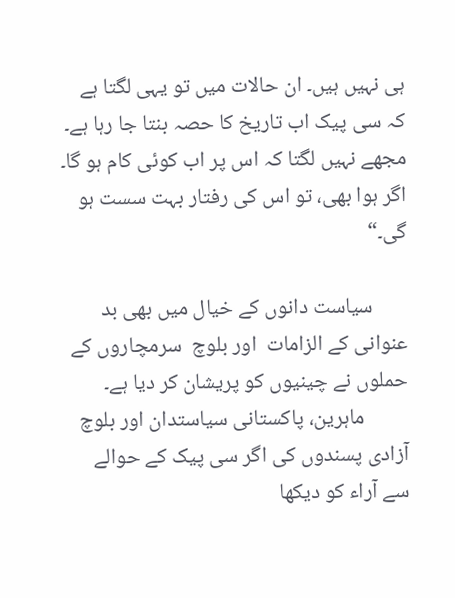ہی نہیں ہیں۔ ان حالات میں تو یہی لگتا ہے کہ سی پیک اب تاریخ کا حصہ بنتا جا رہا ہے۔ مجھے نہیں لگتا کہ اس پر اب کوئی کام ہو گا۔ اگر ہوا بھی، تو اس کی رفتار بہت سست ہو گی۔“

       سیاست دانوں کے خیال میں بھی بد عنوانی کے الزامات  اور بلوچ  سرمچاروں کے حملوں نے چینیوں کو پریشان کر دیا ہے۔
         ماہرین، پاکستانی سیاستدان اور بلوچ آزادی پسندوں کی اگر سی پیک کے حوالے سے آراء کو دیکھا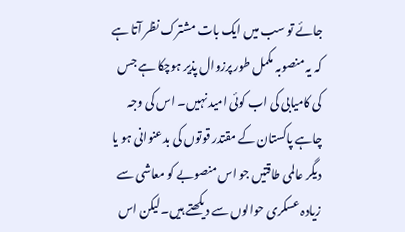جائے تو سب میں ایک بات مشترک نظر آتا ہے کہ یہ منصوبہ مکمل طور پرزوال پذیر ہوچکا ہے جس کی کامیابی کی اب کوئی امید نہیں۔ اس کی وجہ چاہے پاکستان کے مقتدر قوتوں کی بدعنوانی ہو یا دیگر عالمی طاقتیں جو اس منصوبے کو معاشی سے زیادہ عسکری حوالوں سے دیکھتے ہیں۔لیکن اس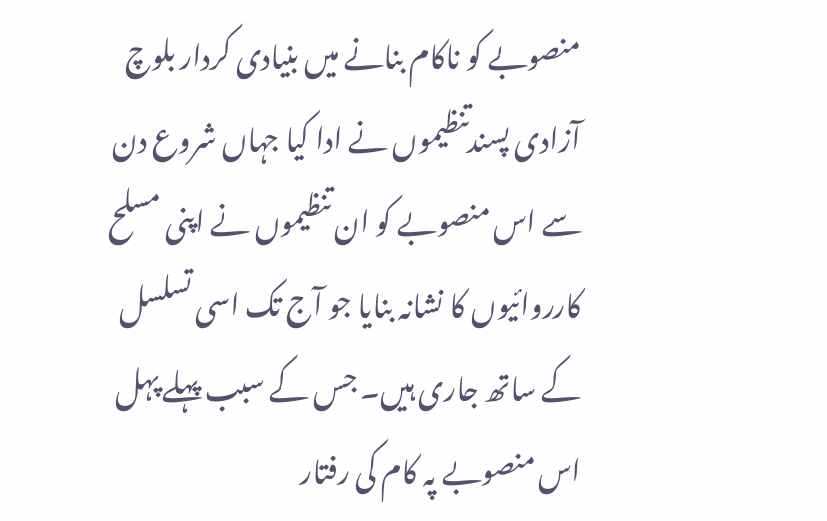منصوبے کو ناکام بنانے میں بنیادی کردار بلوچ آزادی پسندتنظیموں نے ادا کیا جہاں شروع دن سے اس منصوبے کو ان تنظیموں نے اپنی مسلح کارروائیوں کا نشانہ بنایا جو آج تک اسی تسلسل کے ساتھ جاری ہیں۔ جس کے سبب پہلے پہل اس منصوبے پہ کام کی رفتار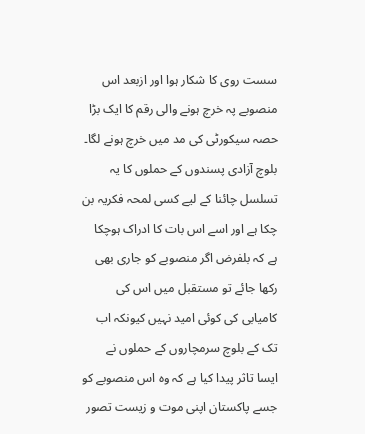سست روی کا شکار ہوا اور ازبعد اس منصوبے پہ خرچ ہونے والی رقم کا ایک بڑا حصہ سیکورٹی کی مد میں خرچ ہونے لگا۔ بلوچ آزادی پسندوں کے حملوں کا یہ تسلسل چائنا کے لیے کسی لمحہ فکریہ بن چکا ہے اور اسے اس بات کا ادراک ہوچکا ہے کہ بلفرض اگر منصوبے کو جاری بھی رکھا جائے تو مستقبل میں اس کی کامیابی کی کوئی امید نہیں کیونکہ اب تک کے بلوچ سرمچاروں کے حملوں نے ایسا تاثر پیدا کیا ہے کہ وہ اس منصوبے کو جسے پاکستان اپنی موت و زیست تصور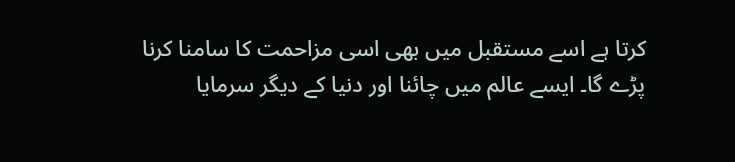کرتا ہے اسے مستقبل میں بھی اسی مزاحمت کا سامنا کرنا پڑے گا۔ ایسے عالم میں چائنا اور دنیا کے دیگر سرمایا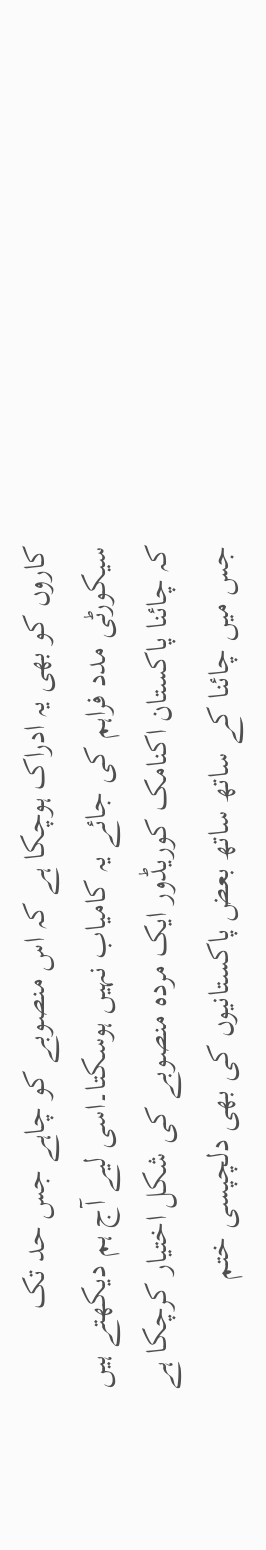کاروں کو بھی یہ ادراک ہوچکا ہے کہ اس منصوبے کو چاہے جس حد تک سیکورٹی مدد فراہم کی جائے یہ کامیاب نہیں ہوسکتا۔اسی لیے آج ہم دیکھتے ہیں کہ چائنا پاکستان اکنامک کوریڈور ایک مردہ منصوبے کی شکل اختیار کرچکا ہے جس میں چائنا کے ساتھ ساتھ بعض پاکستانیوں کی بھی دلچپسی ختم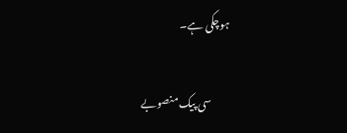ہوچکی ہے۔

        سی پیک منصوبے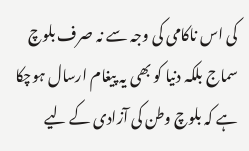کی اس ناکامی کی وجہ سے نہ صرف بلوچ سماج بلکہ دنیا کو بھی یہ پیغام ارسال ہوچکا ہے کہ بلوچ وطن کی آزادی کے لیے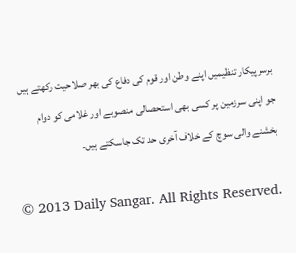برسرپیکار تنظیمیں اپنے وطن اور قوم کی دفاع کی بھر صلاحیت رکھتے ہیں جو اپنی سرزمین پر کسی بھی استحصالی منصوبے اور غلامی کو دوام بخشنے والی سوچ کے خلاف آخری حد تک جاسکتے ہیں۔

© 2013 Daily Sangar. All Rights Reserved.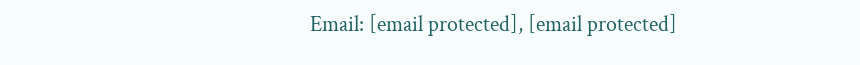Email: [email protected], [email protected]